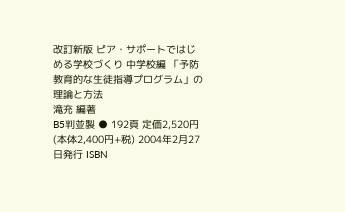改訂新版 ピア・サポートではじめる学校づくり 中学校編 「予防教育的な生徒指導プログラム」の理論と方法
滝充 編著
B5判並製 ● 192頁 定価2,520円(本体2,400円+税) 2004年2月27日発行 ISBN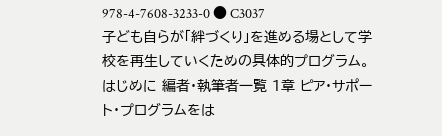978-4-7608-3233-0 ● C3037
子ども自らが「絆づくり」を進める場として学校を再生していくための具体的プログラム。
はじめに 編者・執筆者一覧 1章 ピア・サポート・プログラムをは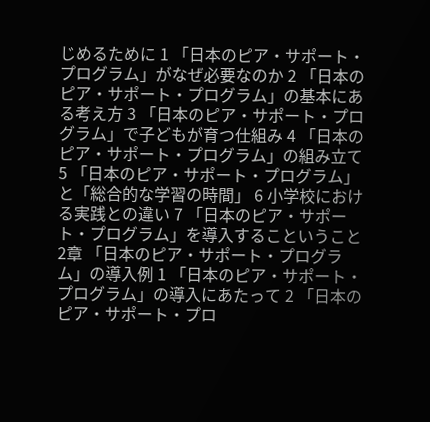じめるために 1 「日本のピア・サポート・プログラム」がなぜ必要なのか 2 「日本のピア・サポート・プログラム」の基本にある考え方 3 「日本のピア・サポート・プログラム」で子どもが育つ仕組み 4 「日本のピア・サポート・プログラム」の組み立て 5 「日本のピア・サポート・プログラム」と「総合的な学習の時間」 6 小学校における実践との違い 7 「日本のピア・サポート・プログラム」を導入するこということ 2章 「日本のピア・サポート・プログラム」の導入例 1 「日本のピア・サポート・プログラム」の導入にあたって 2 「日本のピア・サポート・プロ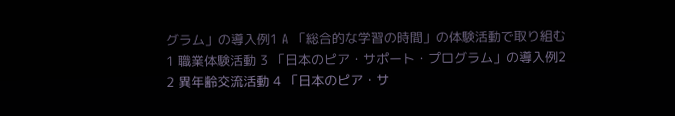グラム」の導入例1 A 「総合的な学習の時間」の体験活動で取り組む 1 職業体験活動 3 「日本のピア・サポート・プログラム」の導入例2 2 異年齢交流活動 4 「日本のピア・サ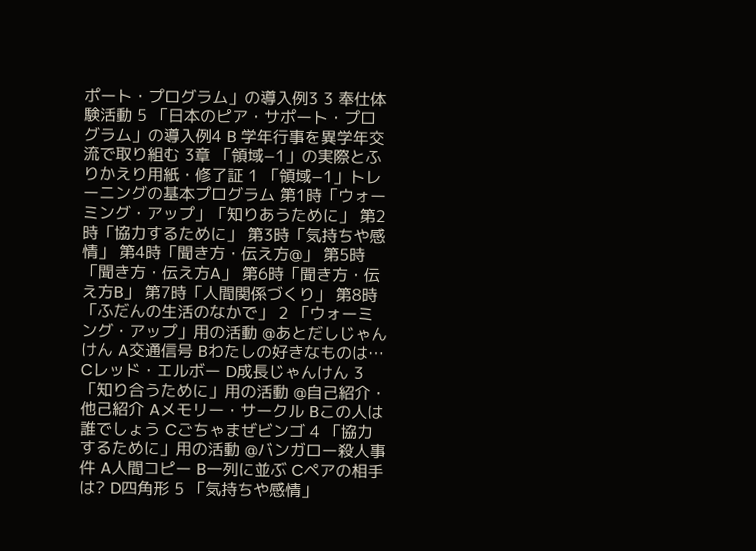ポート・プログラム」の導入例3 3 奉仕体験活動 5 「日本のピア・サポート・プログラム」の導入例4 B 学年行事を異学年交流で取り組む 3章 「領域−1」の実際とふりかえり用紙・修了証 1 「領域−1」トレーニングの基本プログラム 第1時「ウォーミング・アップ」「知りあうために」 第2時「協力するために」 第3時「気持ちや感情」 第4時「聞き方・伝え方@」 第5時「聞き方・伝え方A」 第6時「聞き方・伝え方B」 第7時「人間関係づくり」 第8時「ふだんの生活のなかで」 2 「ウォーミング・アップ」用の活動 @あとだしじゃんけん A交通信号 Bわたしの好きなものは… Cレッド・エルボー D成長じゃんけん 3 「知り合うために」用の活動 @自己紹介・他己紹介 Aメモリー・サークル Bこの人は誰でしょう Cごちゃまぜビンゴ 4 「協力するために」用の活動 @バンガロー殺人事件 A人間コピー B一列に並ぶ Cペアの相手は? D四角形 5 「気持ちや感情」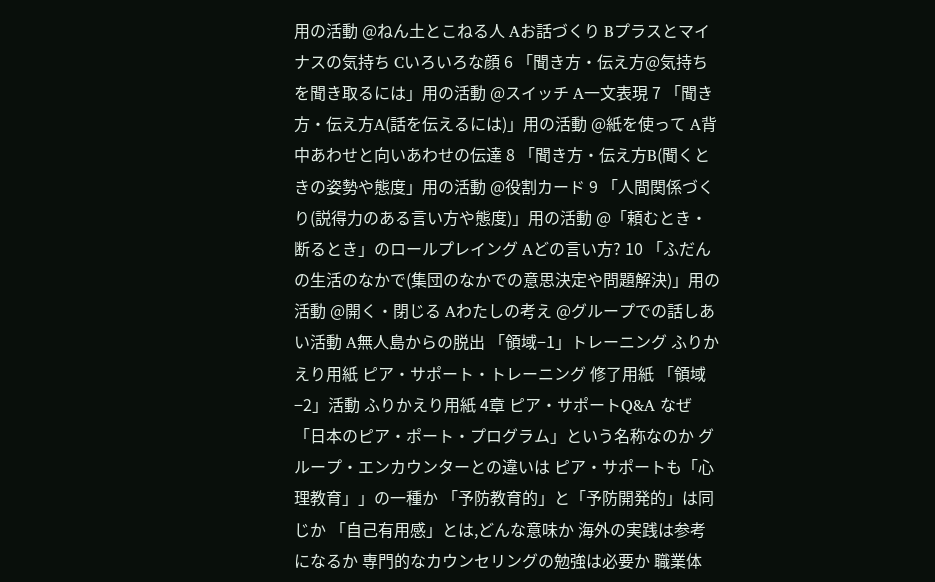用の活動 @ねん土とこねる人 Aお話づくり Bプラスとマイナスの気持ち Cいろいろな顔 6 「聞き方・伝え方@気持ちを聞き取るには」用の活動 @スイッチ A一文表現 7 「聞き方・伝え方A(話を伝えるには)」用の活動 @紙を使って A背中あわせと向いあわせの伝達 8 「聞き方・伝え方B(聞くときの姿勢や態度」用の活動 @役割カード 9 「人間関係づくり(説得力のある言い方や態度)」用の活動 @「頼むとき・断るとき」のロールプレイング Aどの言い方? 10 「ふだんの生活のなかで(集団のなかでの意思決定や問題解決)」用の活動 @開く・閉じる Aわたしの考え @グループでの話しあい活動 A無人島からの脱出 「領域−1」トレーニング ふりかえり用紙 ピア・サポート・トレーニング 修了用紙 「領域−2」活動 ふりかえり用紙 4章 ピア・サポートQ&A なぜ「日本のピア・ポート・プログラム」という名称なのか グループ・エンカウンターとの違いは ピア・サポートも「心理教育」」の一種か 「予防教育的」と「予防開発的」は同じか 「自己有用感」とは,どんな意味か 海外の実践は参考になるか 専門的なカウンセリングの勉強は必要か 職業体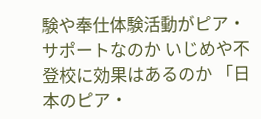験や奉仕体験活動がピア・サポートなのか いじめや不登校に効果はあるのか 「日本のピア・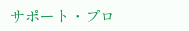サポート・プロ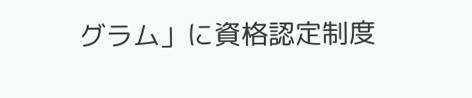グラム」に資格認定制度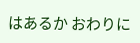はあるか おわりに